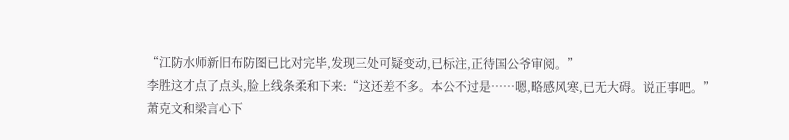“江防水师新旧布防图已比对完毕,发现三处可疑变动,已标注,正待国公爷审阅。”
李胜这才点了点头,脸上线条柔和下来:“这还差不多。本公不过是……嗯,略感风寒,已无大碍。说正事吧。”
萧克文和梁言心下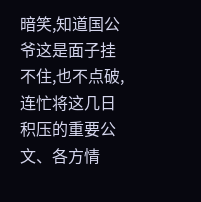暗笑,知道国公爷这是面子挂不住,也不点破,连忙将这几日积压的重要公文、各方情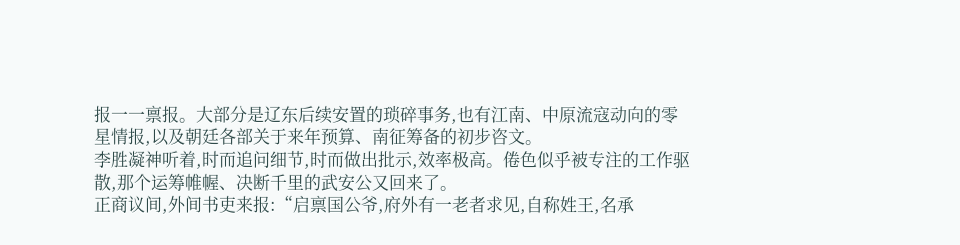报一一禀报。大部分是辽东后续安置的琐碎事务,也有江南、中原流寇动向的零星情报,以及朝廷各部关于来年预算、南征筹备的初步咨文。
李胜凝神听着,时而追问细节,时而做出批示,效率极高。倦色似乎被专注的工作驱散,那个运筹帷幄、决断千里的武安公又回来了。
正商议间,外间书吏来报:“启禀国公爷,府外有一老者求见,自称姓王,名承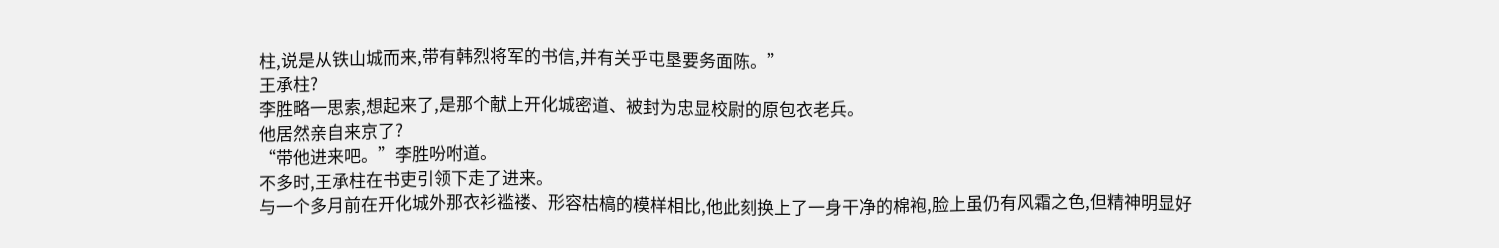柱,说是从铁山城而来,带有韩烈将军的书信,并有关乎屯垦要务面陈。”
王承柱?
李胜略一思索,想起来了,是那个献上开化城密道、被封为忠显校尉的原包衣老兵。
他居然亲自来京了?
“带他进来吧。”李胜吩咐道。
不多时,王承柱在书吏引领下走了进来。
与一个多月前在开化城外那衣衫褴褛、形容枯槁的模样相比,他此刻换上了一身干净的棉袍,脸上虽仍有风霜之色,但精神明显好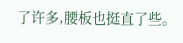了许多,腰板也挺直了些。